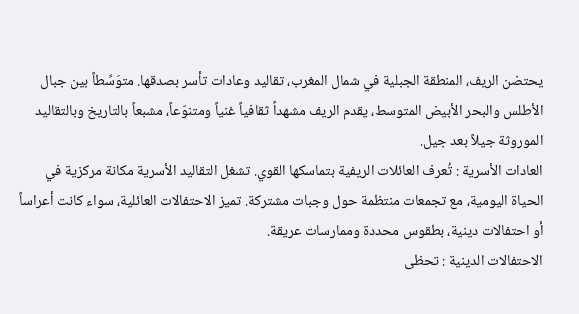يحتضن الريف، المنطقة الجبلية في شمال المغرب، تقاليد وعادات تأسر بصدقها. متوَسِّطاً بين جبال الأطلس والبحر الأبيض المتوسط، يقدم الريف مشهداً ثقافياً غنياً ومتنوّعاً، مشبعاً بالتاريخ وبالتقاليد الموروثة جيلاً بعد جيل.
العادات الأسرية : تُعرف العائلات الريفية بتماسكها القوي. تشغل التقاليد الأسرية مكانة مركزية في الحياة اليومية، مع تجمعات منتظمة حول وجبات مشتركة. تميز الاحتفالات العائلية، سواء كانت أعراساً أو احتفالات دينية، بطقوس محددة وممارسات عريقة.
الاحتفالات الدينية : تحظى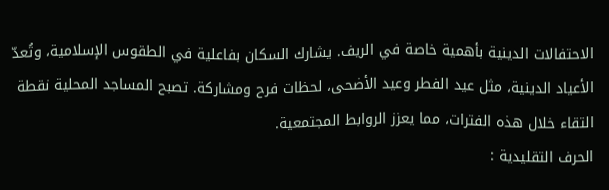الاحتفالات الدينية بأهمية خاصة في الريف. يشارك السكان بفاعلية في الطقوس الإسلامية، وتُعدّ الأعياد الدينية، مثل عيد الفطر وعيد الأضحى، لحظات فرح ومشاركة. تصبح المساجد المحلية نقطة التقاء خلال هذه الفترات، مما يعزز الروابط المجتمعية.
الحرف التقليدية :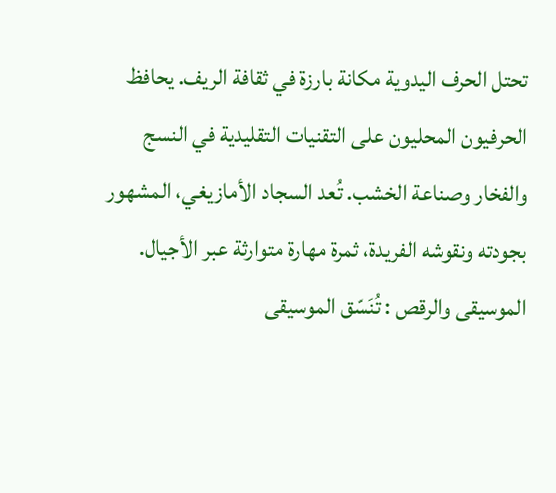تحتل الحرف اليدوية مكانة بارزة في ثقافة الريف. يحافظ الحرفيون المحليون على التقنيات التقليدية في النسج والفخار وصناعة الخشب. تُعد السجاد الأمازيغي، المشهور بجودته ونقوشه الفريدة، ثمرة مهارة متوارثة عبر الأجيال.
الموسيقى والرقص : تُنَسّق الموسيقى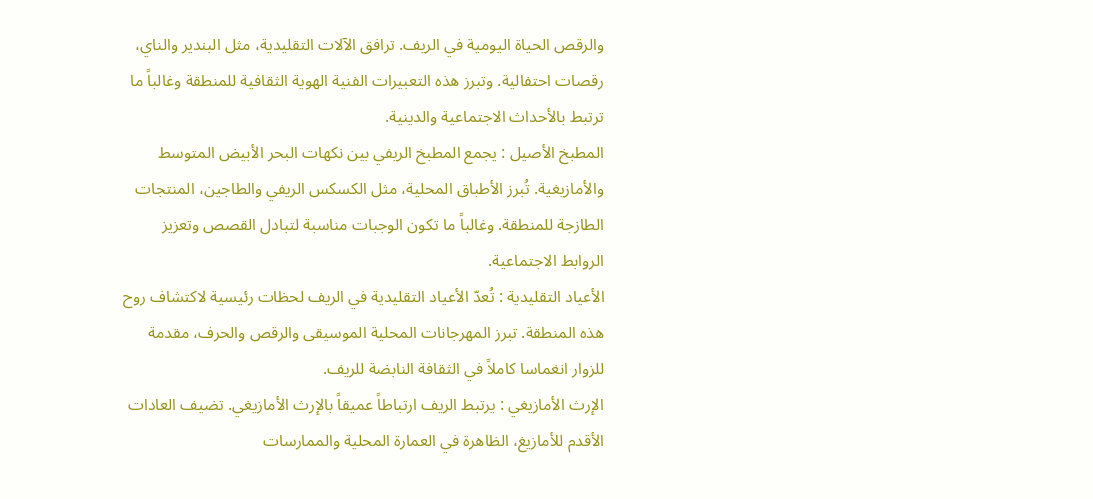والرقص الحياة اليومية في الريف. ترافق الآلات التقليدية، مثل البندير والناي، رقصات احتفالية. وتبرز هذه التعبيرات الفنية الهوية الثقافية للمنطقة وغالباً ما ترتبط بالأحداث الاجتماعية والدينية.
المطبخ الأصيل : يجمع المطبخ الريفي بين نكهات البحر الأبيض المتوسط والأمازيغية. تُبرز الأطباق المحلية، مثل الكسكس الريفي والطاجين، المنتجات الطازجة للمنطقة. وغالباً ما تكون الوجبات مناسبة لتبادل القصص وتعزيز الروابط الاجتماعية.
الأعياد التقليدية : تُعدّ الأعياد التقليدية في الريف لحظات رئيسية لاكتشاف روح هذه المنطقة. تبرز المهرجانات المحلية الموسيقى والرقص والحرف، مقدمة للزوار انغماسا كاملاً في الثقافة النابضة للريف.
الإرث الأمازيغي : يرتبط الريف ارتباطاً عميقاً بالإرث الأمازيغي. تضيف العادات الأقدم للأمازيغ، الظاهرة في العمارة المحلية والممارسات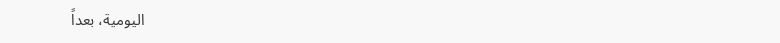اليومية، بعداً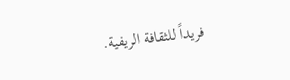فريداً للثقافة الريفية.